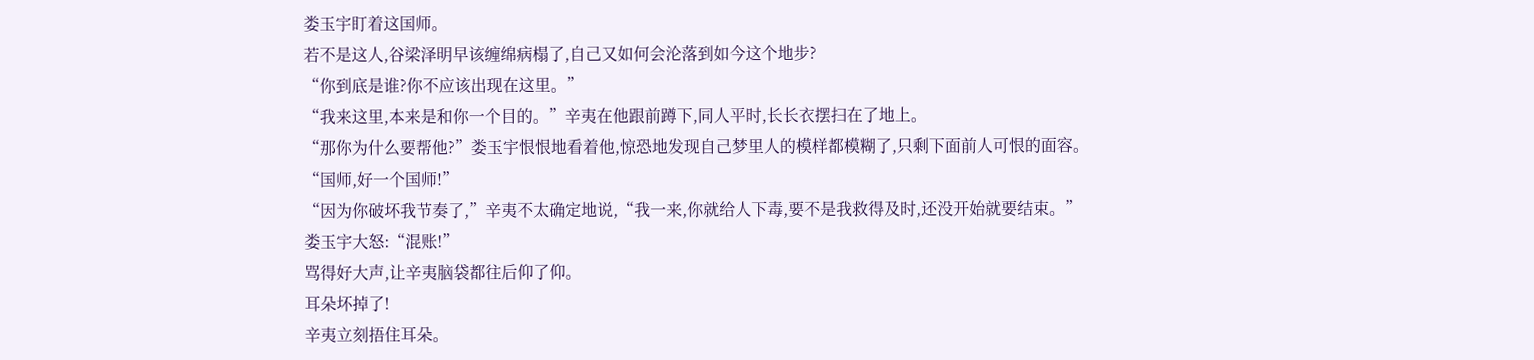娄玉宇盯着这国师。
若不是这人,谷梁泽明早该缠绵病榻了,自己又如何会沦落到如今这个地步?
“你到底是谁?你不应该出现在这里。”
“我来这里,本来是和你一个目的。”辛夷在他跟前蹲下,同人平时,长长衣摆扫在了地上。
“那你为什么要帮他?”娄玉宇恨恨地看着他,惊恐地发现自己梦里人的模样都模糊了,只剩下面前人可恨的面容。
“国师,好一个国师!”
“因为你破坏我节奏了,”辛夷不太确定地说,“我一来,你就给人下毒,要不是我救得及时,还没开始就要结束。”
娄玉宇大怒:“混账!”
骂得好大声,让辛夷脑袋都往后仰了仰。
耳朵坏掉了!
辛夷立刻捂住耳朵。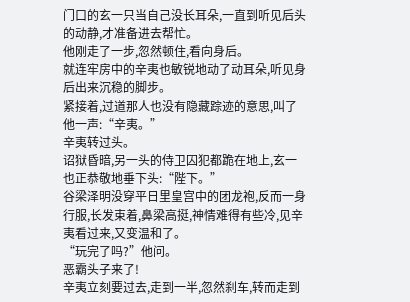门口的玄一只当自己没长耳朵,一直到听见后头的动静,才准备进去帮忙。
他刚走了一步,忽然顿住,看向身后。
就连牢房中的辛夷也敏锐地动了动耳朵,听见身后出来沉稳的脚步。
紧接着,过道那人也没有隐藏踪迹的意思,叫了他一声:“辛夷。”
辛夷转过头。
诏狱昏暗,另一头的侍卫囚犯都跪在地上,玄一也正恭敬地垂下头:“陛下。”
谷梁泽明没穿平日里皇宫中的团龙袍,反而一身行服,长发束着,鼻梁高挺,神情难得有些冷,见辛夷看过来,又变温和了。
“玩完了吗?”他问。
恶霸头子来了!
辛夷立刻要过去,走到一半,忽然刹车,转而走到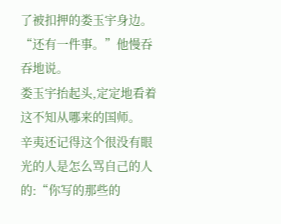了被扣押的娄玉宇身边。
“还有一件事。”他慢吞吞地说。
娄玉宇抬起头,定定地看着这不知从哪来的国师。
辛夷还记得这个很没有眼光的人是怎么骂自己的人的:“你写的那些的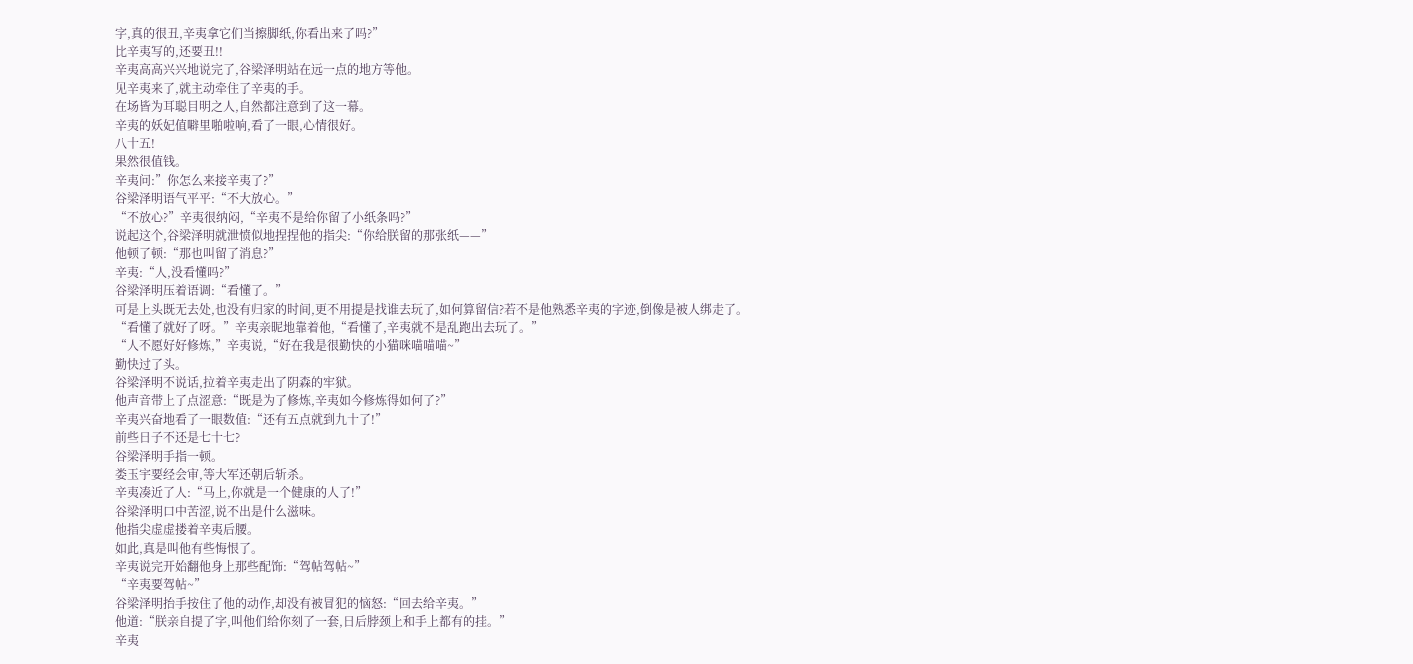字,真的很丑,辛夷拿它们当擦脚纸,你看出来了吗?”
比辛夷写的,还要丑!!
辛夷高高兴兴地说完了,谷梁泽明站在远一点的地方等他。
见辛夷来了,就主动牵住了辛夷的手。
在场皆为耳聪目明之人,自然都注意到了这一幕。
辛夷的妖妃值噼里啪啦响,看了一眼,心情很好。
八十五!
果然很值钱。
辛夷问:”你怎么来接辛夷了?”
谷梁泽明语气平平:“不大放心。”
“不放心?”辛夷很纳闷,“辛夷不是给你留了小纸条吗?”
说起这个,谷梁泽明就泄愤似地捏捏他的指尖:“你给朕留的那张纸——”
他顿了顿:“那也叫留了消息?”
辛夷:“人,没看懂吗?”
谷梁泽明压着语调:“看懂了。”
可是上头既无去处,也没有归家的时间,更不用提是找谁去玩了,如何算留信?若不是他熟悉辛夷的字迹,倒像是被人绑走了。
“看懂了就好了呀。”辛夷亲昵地靠着他,“看懂了,辛夷就不是乱跑出去玩了。”
“人不愿好好修炼,”辛夷说,“好在我是很勤快的小猫咪喵喵喵~”
勤快过了头。
谷梁泽明不说话,拉着辛夷走出了阴森的牢狱。
他声音带上了点涩意:“既是为了修炼,辛夷如今修炼得如何了?”
辛夷兴奋地看了一眼数值:“还有五点就到九十了!”
前些日子不还是七十七?
谷梁泽明手指一顿。
娄玉宇要经会审,等大军还朝后斩杀。
辛夷凑近了人:“马上,你就是一个健康的人了!”
谷梁泽明口中苦涩,说不出是什么滋味。
他指尖虚虚搂着辛夷后腰。
如此,真是叫他有些悔恨了。
辛夷说完开始翻他身上那些配饰:“驾帖驾帖~”
“辛夷要驾帖~”
谷梁泽明抬手按住了他的动作,却没有被冒犯的恼怒:“回去给辛夷。”
他道:“朕亲自提了字,叫他们给你刻了一套,日后脖颈上和手上都有的挂。”
辛夷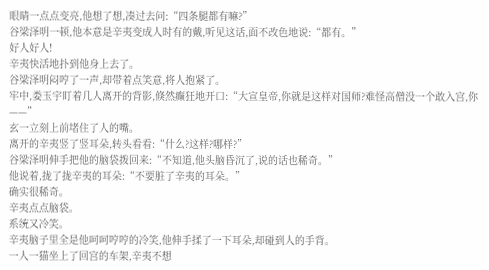眼睛一点点变亮,他想了想,凑过去问:“四条腿都有嘛?”
谷梁泽明一顿,他本意是辛夷变成人时有的戴,听见这话,面不改色地说:“都有。”
好人好人!
辛夷快活地扑到他身上去了。
谷梁泽明闷哼了一声,却带着点笑意,将人抱紧了。
牢中,娄玉宇盯着几人离开的背影,倏然癫狂地开口:“大宣皇帝,你就是这样对国师?难怪高僧没一个敢入宫,你——”
玄一立刻上前堵住了人的嘴。
离开的辛夷竖了竖耳朵,转头看看:“什么?这样?哪样?”
谷梁泽明伸手把他的脑袋拨回来:“不知道,他头脑昏沉了,说的话也稀奇。”
他说着,拢了拢辛夷的耳朵:“不要脏了辛夷的耳朵。”
确实很稀奇。
辛夷点点脑袋。
系统又冷笑。
辛夷脑子里全是他呵呵哼哼的冷笑,他伸手揉了一下耳朵,却碰到人的手背。
一人一猫坐上了回宫的车架,辛夷不想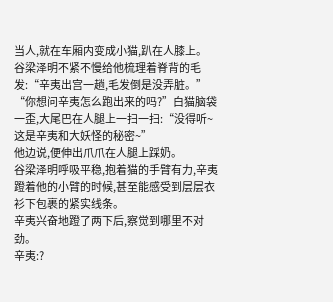当人,就在车厢内变成小猫,趴在人膝上。
谷梁泽明不紧不慢给他梳理着脊背的毛发:“辛夷出宫一趟,毛发倒是没弄脏。”
“你想问辛夷怎么跑出来的吗?”白猫脑袋一歪,大尾巴在人腿上一扫一扫:“没得听~这是辛夷和大妖怪的秘密~”
他边说,便伸出爪爪在人腿上踩奶。
谷梁泽明呼吸平稳,抱着猫的手臂有力,辛夷蹬着他的小臂的时候,甚至能感受到层层衣衫下包裹的紧实线条。
辛夷兴奋地蹬了两下后,察觉到哪里不对劲。
辛夷:?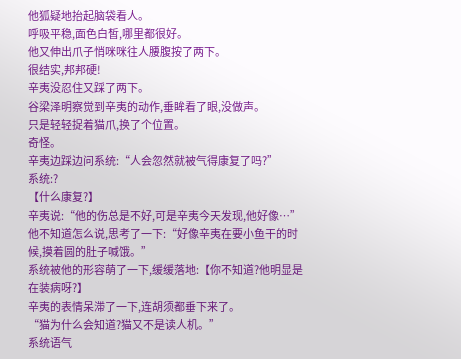他狐疑地抬起脑袋看人。
呼吸平稳,面色白皙,哪里都很好。
他又伸出爪子悄咪咪往人腰腹按了两下。
很结实,邦邦硬!
辛夷没忍住又踩了两下。
谷梁泽明察觉到辛夷的动作,垂眸看了眼,没做声。
只是轻轻捉着猫爪,换了个位置。
奇怪。
辛夷边踩边问系统:“人会忽然就被气得康复了吗?”
系统:?
【什么康复?】
辛夷说:“他的伤总是不好,可是辛夷今天发现,他好像…”
他不知道怎么说,思考了一下:“好像辛夷在要小鱼干的时候,摸着圆的肚子喊饿。”
系统被他的形容萌了一下,缓缓落地:【你不知道?他明显是在装病呀?】
辛夷的表情呆滞了一下,连胡须都垂下来了。
“猫为什么会知道?猫又不是读人机。”
系统语气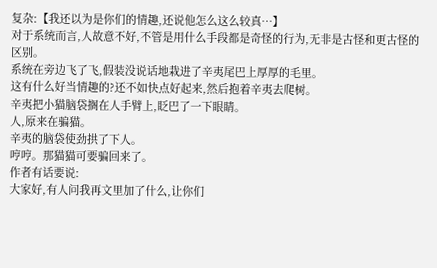复杂:【我还以为是你们的情趣,还说他怎么这么较真…】
对于系统而言,人故意不好,不管是用什么手段都是奇怪的行为,无非是古怪和更古怪的区别。
系统在旁边飞了飞,假装没说话地栽进了辛夷尾巴上厚厚的毛里。
这有什么好当情趣的?还不如快点好起来,然后抱着辛夷去爬树。
辛夷把小猫脑袋搁在人手臂上,眨巴了一下眼睛。
人,原来在骗猫。
辛夷的脑袋使劲拱了下人。
哼哼。那猫猫可要骗回来了。
作者有话要说:
大家好,有人问我再文里加了什么,让你们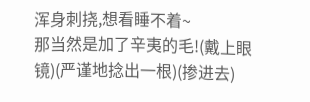浑身刺挠,想看睡不着~
那当然是加了辛夷的毛!(戴上眼镜)(严谨地捻出一根)(掺进去)